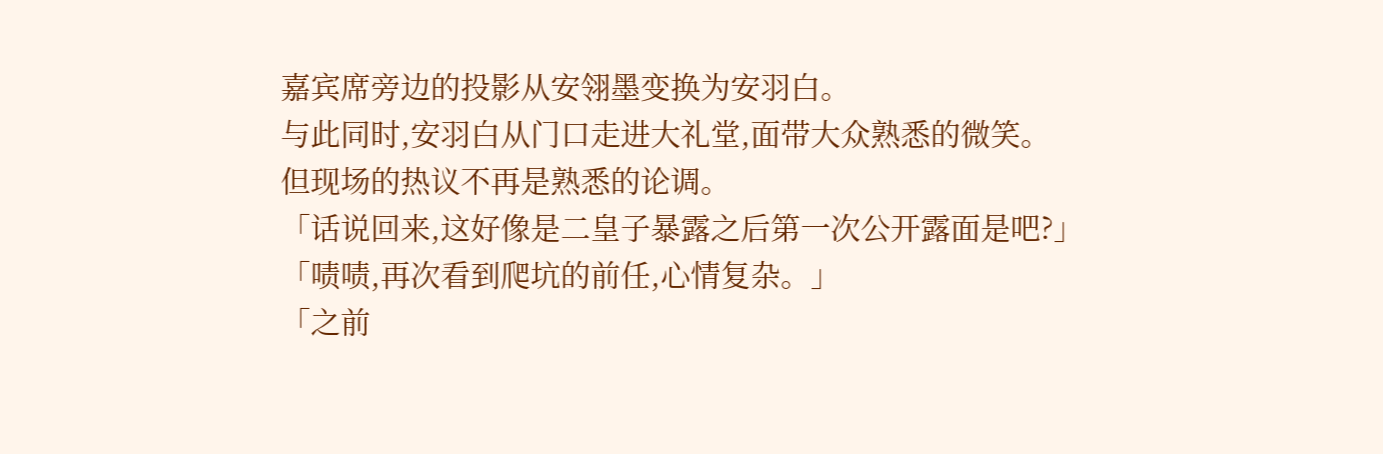嘉宾席旁边的投影从安翎墨变换为安羽白。
与此同时,安羽白从门口走进大礼堂,面带大众熟悉的微笑。
但现场的热议不再是熟悉的论调。
「话说回来,这好像是二皇子暴露之后第一次公开露面是吧?」
「啧啧,再次看到爬坑的前任,心情复杂。」
「之前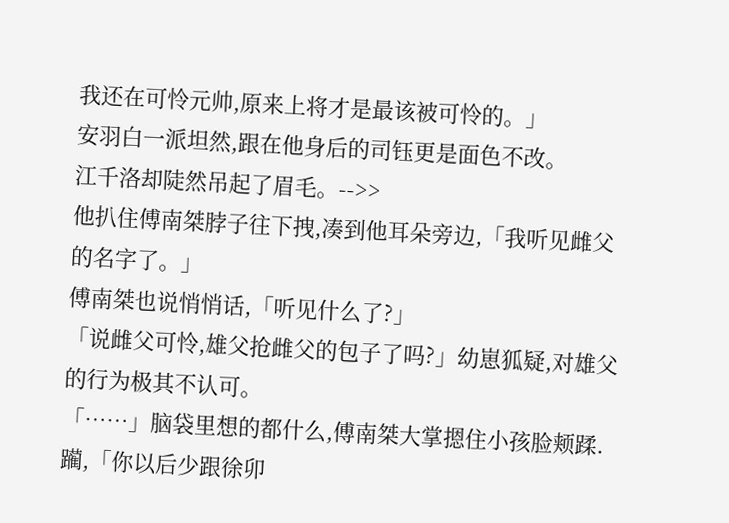我还在可怜元帅,原来上将才是最该被可怜的。」
安羽白一派坦然,跟在他身后的司钰更是面色不改。
江千洛却陡然吊起了眉毛。-->>
他扒住傅南桀脖子往下拽,凑到他耳朵旁边,「我听见雌父的名字了。」
傅南桀也说悄悄话,「听见什么了?」
「说雌父可怜,雄父抢雌父的包子了吗?」幼崽狐疑,对雄父的行为极其不认可。
「……」脑袋里想的都什么,傅南桀大掌摁住小孩脸颊蹂.躏,「你以后少跟徐卯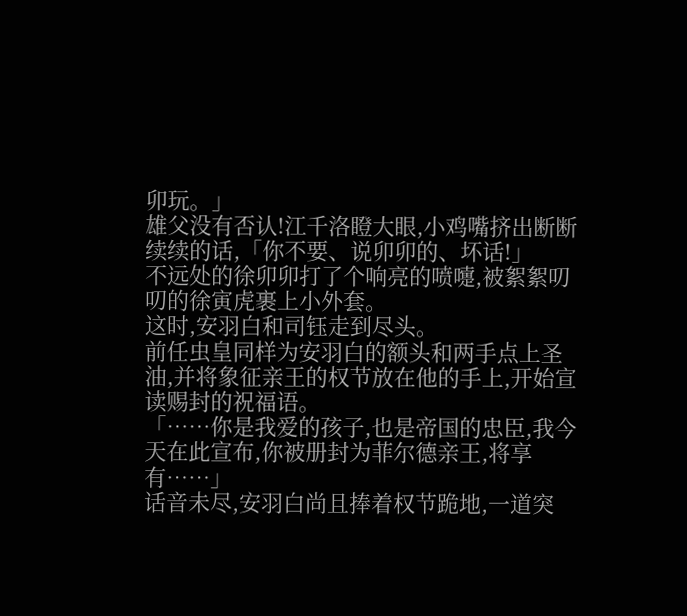卯玩。」
雄父没有否认!江千洛瞪大眼,小鸡嘴挤出断断续续的话,「你不要、说卯卯的、坏话!」
不远处的徐卯卯打了个响亮的喷嚏,被絮絮叨叨的徐寅虎裹上小外套。
这时,安羽白和司钰走到尽头。
前任虫皇同样为安羽白的额头和两手点上圣油,并将象征亲王的权节放在他的手上,开始宣读赐封的祝福语。
「……你是我爱的孩子,也是帝国的忠臣,我今天在此宣布,你被册封为菲尔德亲王,将享有……」
话音未尽,安羽白尚且捧着权节跪地,一道突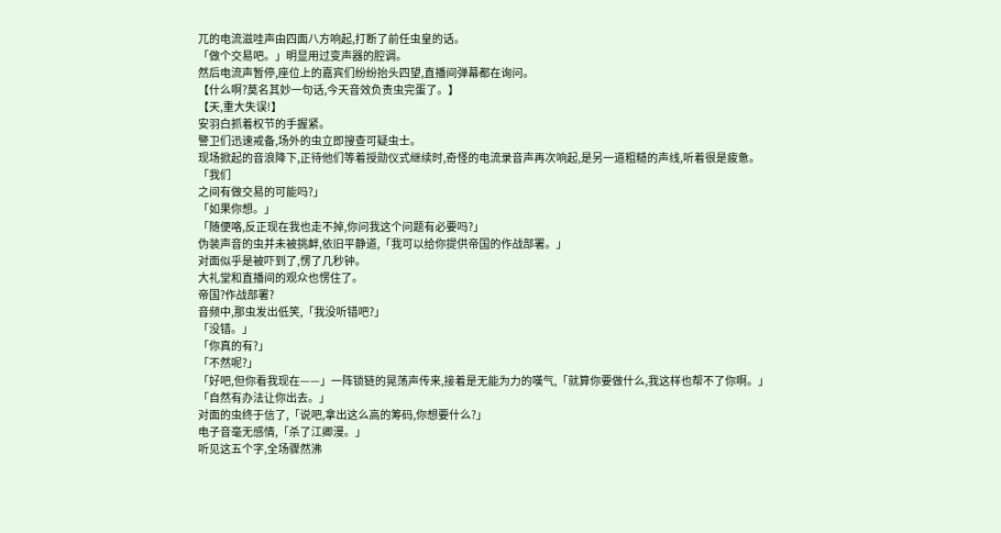兀的电流滋哇声由四面八方响起,打断了前任虫皇的话。
「做个交易吧。」明显用过变声器的腔调。
然后电流声暂停,座位上的嘉宾们纷纷抬头四望,直播间弹幕都在询问。
【什么啊?莫名其妙一句话,今天音效负责虫完蛋了。】
【天,重大失误!】
安羽白抓着权节的手握紧。
警卫们迅速戒备,场外的虫立即搜查可疑虫士。
现场掀起的音浪降下,正待他们等着授勋仪式继续时,奇怪的电流录音声再次响起,是另一道粗糙的声线,听着很是疲惫。
「我们
之间有做交易的可能吗?」
「如果你想。」
「随便咯,反正现在我也走不掉,你问我这个问题有必要吗?」
伪装声音的虫并未被挑衅,依旧平静道,「我可以给你提供帝国的作战部署。」
对面似乎是被吓到了,愣了几秒钟。
大礼堂和直播间的观众也愣住了。
帝国?作战部署?
音频中,那虫发出低笑,「我没听错吧?」
「没错。」
「你真的有?」
「不然呢?」
「好吧,但你看我现在——」一阵锁链的晃荡声传来,接着是无能为力的嘆气,「就算你要做什么,我这样也帮不了你啊。」
「自然有办法让你出去。」
对面的虫终于信了,「说吧,拿出这么高的筹码,你想要什么?」
电子音毫无感情,「杀了江卿漫。」
听见这五个字,全场骤然沸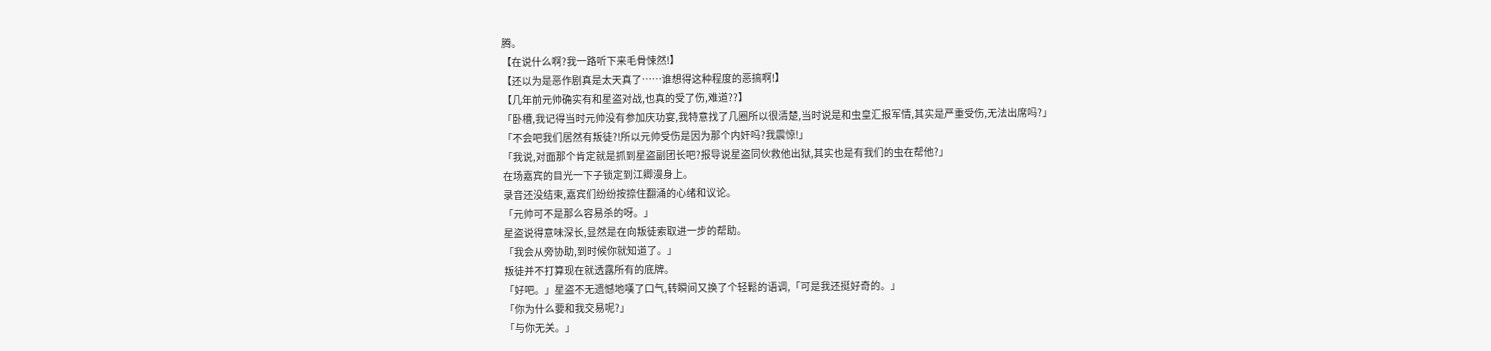腾。
【在说什么啊?我一路听下来毛骨悚然!】
【还以为是恶作剧真是太天真了……谁想得这种程度的恶搞啊!】
【几年前元帅确实有和星盗对战,也真的受了伤,难道??】
「卧槽,我记得当时元帅没有参加庆功宴,我特意找了几圈所以很清楚,当时说是和虫皇汇报军情,其实是严重受伤,无法出席吗?」
「不会吧我们居然有叛徒?!所以元帅受伤是因为那个内奸吗?我震惊!」
「我说,对面那个肯定就是抓到星盗副团长吧?报导说星盗同伙救他出狱,其实也是有我们的虫在帮他?」
在场嘉宾的目光一下子锁定到江卿漫身上。
录音还没结束,嘉宾们纷纷按捺住翻涌的心绪和议论。
「元帅可不是那么容易杀的呀。」
星盗说得意味深长,显然是在向叛徒索取进一步的帮助。
「我会从旁协助,到时候你就知道了。」
叛徒并不打算现在就透露所有的底牌。
「好吧。」星盗不无遗憾地嘆了口气,转瞬间又换了个轻鬆的语调,「可是我还挺好奇的。」
「你为什么要和我交易呢?」
「与你无关。」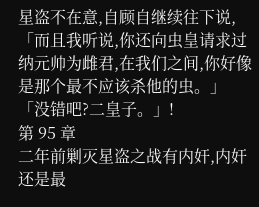星盗不在意,自顾自继续往下说,「而且我听说,你还向虫皇请求过纳元帅为雌君,在我们之间,你好像是那个最不应该杀他的虫。」
「没错吧?二皇子。」!
第 95 章
二年前剿灭星盗之战有内奸,内奸还是最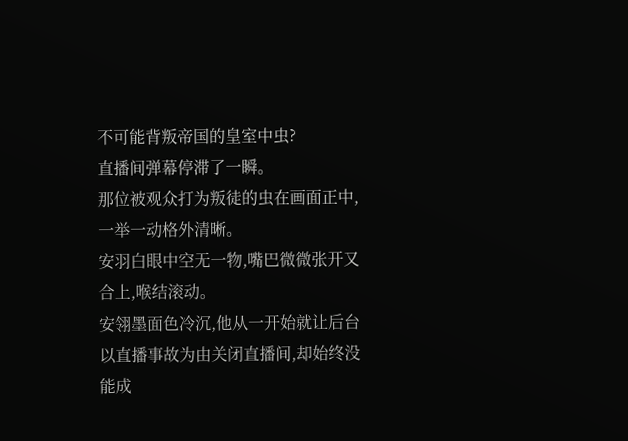不可能背叛帝国的皇室中虫?
直播间弹幕停滞了一瞬。
那位被观众打为叛徒的虫在画面正中,一举一动格外清晰。
安羽白眼中空无一物,嘴巴微微张开又合上,喉结滚动。
安翎墨面色冷沉,他从一开始就让后台以直播事故为由关闭直播间,却始终没能成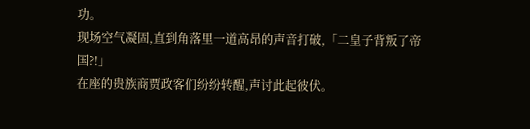功。
现场空气凝固,直到角落里一道高昂的声音打破,「二皇子背叛了帝国?!」
在座的贵族商贾政客们纷纷转醒,声讨此起彼伏。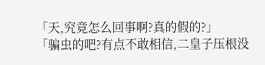「天,究竟怎么回事啊?真的假的?」
「骗虫的吧?有点不敢相信,二皇子压根没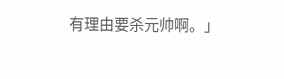有理由要杀元帅啊。」